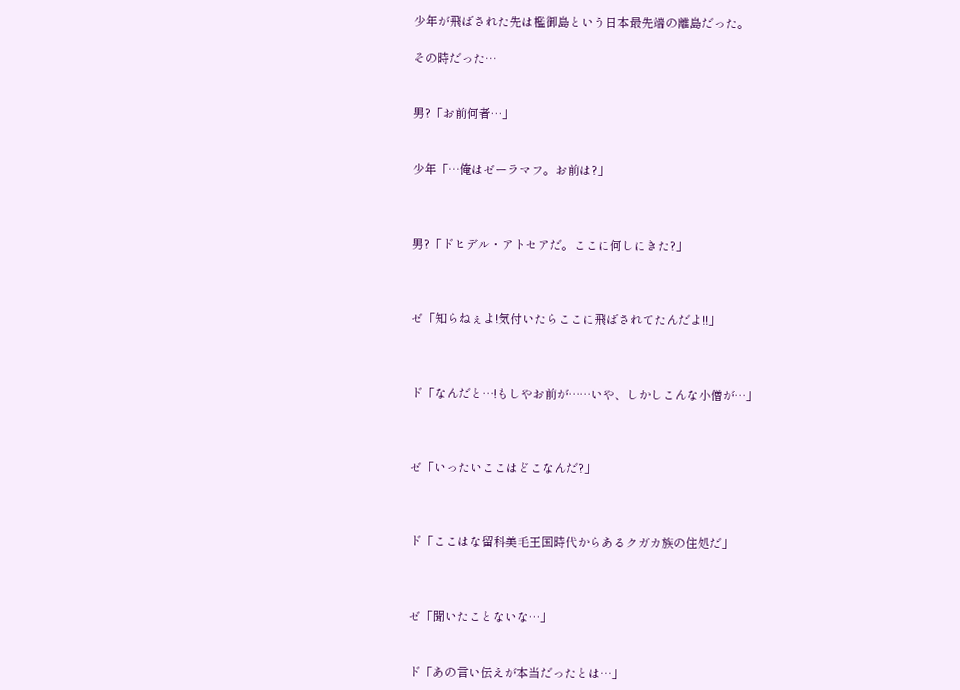少年が飛ばされた先は檻御島という日本最先端の離島だった。

その時だった…


男?「お前何者…」


少年「…俺はゼーラマフ。お前は?」



男?「ドヒデル・アトセアだ。ここに何しにきた?」



ゼ「知らねぇよ!気付いたらここに飛ばされてたんだよ!!」



ド「なんだと…!もしやお前が……いや、しかしこんな小僧が…」



ゼ「いったいここはどこなんだ?」



ド「ここはな留科美毛王国時代からあるクガカ族の住処だ」



ゼ「聞いたことないな…」


ド「あの言い伝えが本当だったとは…」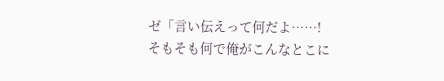ゼ「言い伝えって何だよ……!そもそも何で俺がこんなとこに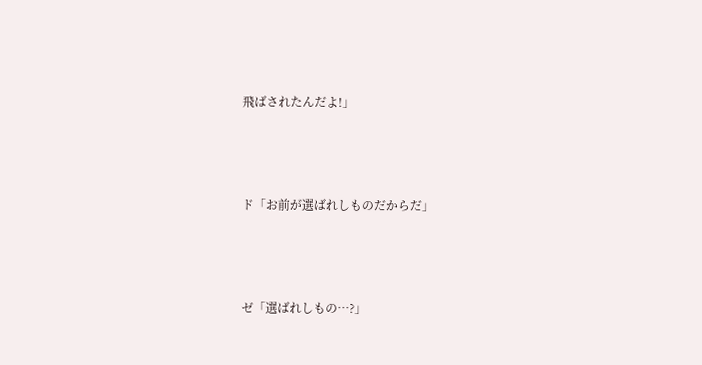飛ばされたんだよ!」



ド「お前が選ばれしものだからだ」



ゼ「選ばれしもの…?」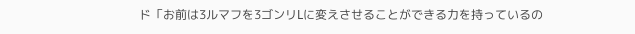ド「お前は3ルマフを3ゴンリLに変えさせることができる力を持っているの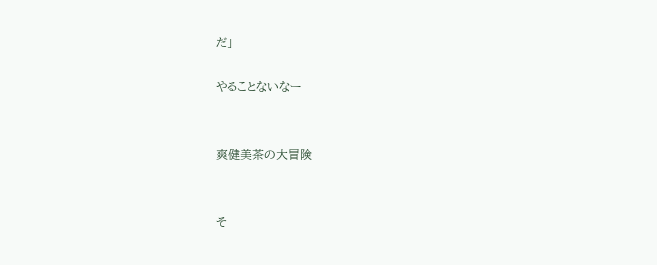だ」

やることないなー


爽健美茶の大冒険


そ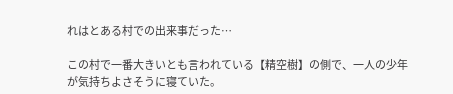れはとある村での出来事だった…

この村で一番大きいとも言われている【精空樹】の側で、一人の少年が気持ちよさそうに寝ていた。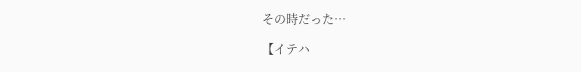その時だった…

【イテハ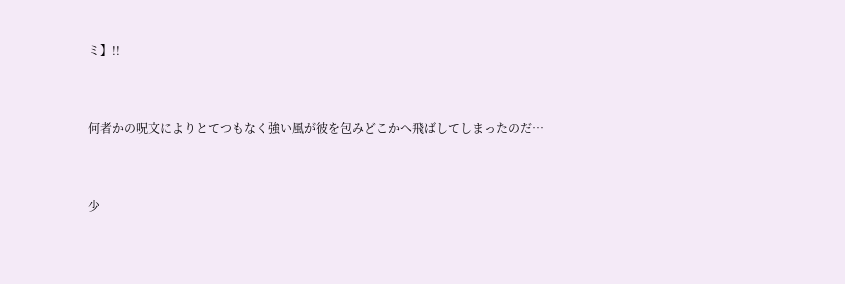ミ】!!



何者かの呪文によりとてつもなく強い風が彼を包みどこかへ飛ばしてしまったのだ…



少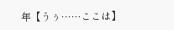年【うぅ……ここは】